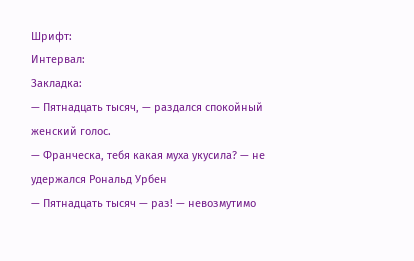Шрифт:
Интервал:
Закладка:
— Пятнадцать тысяч, — раздался спокойный женский голос.
— Франческа, тебя какая муха укусила? — не удержался Рональд Урбен
— Пятнадцать тысяч — раз! — невозмутимо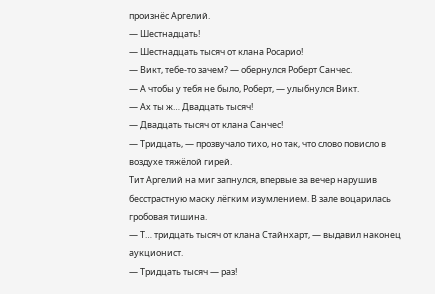произнёс Аргелий.
— Шестнадцать!
— Шестнадцать тысяч от клана Росарио!
— Викт, тебе-то зачем? — обернулся Роберт Санчес.
— А чтобы у тебя не было, Роберт, — улыбнулся Викт.
— Ах ты ж… Двадцать тысяч!
— Двадцать тысяч от клана Санчес!
— Тридцать, — прозвучало тихо, но так, что слово повисло в воздухе тяжёлой гирей.
Тит Аргелий на миг запнулся, впервые за вечер нарушив бесстрастную маску лёгким изумлением. В зале воцарилась гробовая тишина.
— Т… тридцать тысяч от клана Стайнхарт, — выдавил наконец аукционист.
— Тридцать тысяч — раз!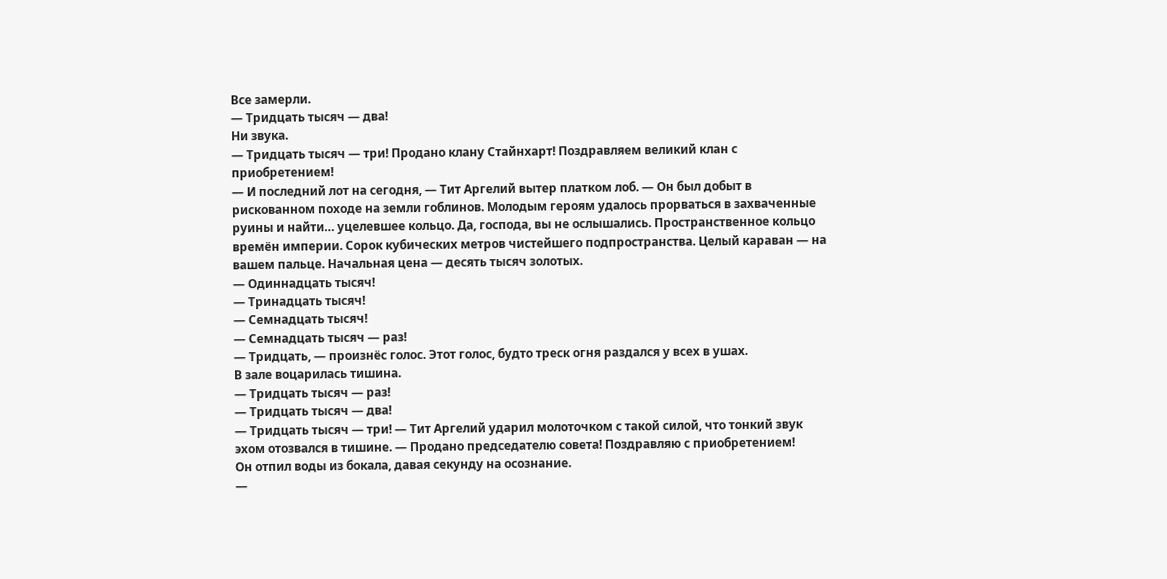Все замерли.
— Тридцать тысяч — два!
Ни звука.
— Тридцать тысяч — три! Продано клану Стайнхарт! Поздравляем великий клан с приобретением!
— И последний лот на сегодня, — Тит Аргелий вытер платком лоб. — Он был добыт в рискованном походе на земли гоблинов. Молодым героям удалось прорваться в захваченные руины и найти… уцелевшее кольцо. Да, господа, вы не ослышались. Пространственное кольцо времён империи. Сорок кубических метров чистейшего подпространства. Целый караван — на вашем пальце. Начальная цена — десять тысяч золотых.
— Одиннадцать тысяч!
— Тринадцать тысяч!
— Семнадцать тысяч!
— Семнадцать тысяч — раз!
— Тридцать, — произнёс голос. Этот голос, будто треск огня раздался у всех в ушах.
В зале воцарилась тишина.
— Тридцать тысяч — раз!
— Тридцать тысяч — два!
— Тридцать тысяч — три! — Тит Аргелий ударил молоточком с такой силой, что тонкий звук эхом отозвался в тишине. — Продано председателю совета! Поздравляю с приобретением!
Он отпил воды из бокала, давая секунду на осознание.
—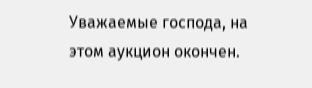Уважаемые господа, на этом аукцион окончен.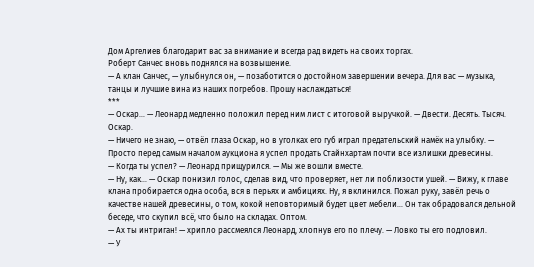Дом Аргелиев благодарит вас за внимание и всегда рад видеть на своих торгах.
Роберт Санчес вновь поднялся на возвышение.
— А клан Санчес, — улыбнулся он, — позаботится о достойном завершении вечера. Для вас — музыка, танцы и лучшие вина из наших погребов. Прошу наслаждаться!
***
— Оскар… — Леонард медленно положил перед ним лист с итоговой выручкой. — Двести. Десять. Тысяч. Оскар.
— Ничего не знаю, — отвёл глаза Оскар, но в уголках его губ играл предательский намёк на улыбку. — Просто перед самым началом аукциона я успел продать Стайнхартам почти все излишки древесины.
— Когда ты успел? — Леонард прищурился. — Мы же вошли вместе.
— Ну, как… — Оскар понизил голос, сделав вид, что проверяет, нет ли поблизости ушей. — Вижу, к главе клана пробирается одна особа, вся в перьях и амбициях. Ну, я вклинился. Пожал руку, завёл речь о качестве нашей древесины, о том, кокой неповторимый будет цвет мебели… Он так обрадовался дельной беседе, что скупил всё, что было на складах. Оптом.
— Ах ты интриган! — хрипло рассмеялся Леонард, хлопнув его по плечу. — Ловко ты его подловил.
— У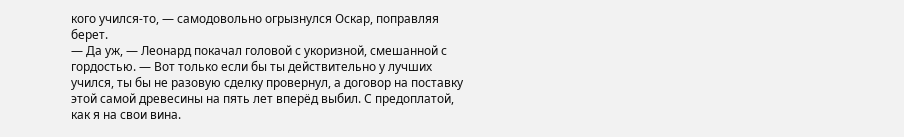кого учился-то, — самодовольно огрызнулся Оскар, поправляя берет.
— Да уж, — Леонард покачал головой с укоризной, смешанной с гордостью. — Вот только если бы ты действительно у лучших учился, ты бы не разовую сделку провернул, а договор на поставку этой самой древесины на пять лет вперёд выбил. С предоплатой, как я на свои вина.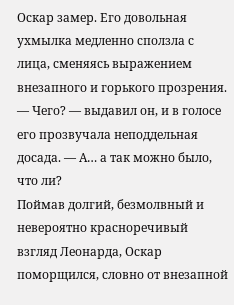Оскар замер. Его довольная ухмылка медленно сползла с лица, сменяясь выражением внезапного и горького прозрения.
— Чего? — выдавил он, и в голосе его прозвучала неподдельная досада. — А… а так можно было, что ли?
Поймав долгий, безмолвный и невероятно красноречивый взгляд Леонарда, Оскар поморщился, словно от внезапной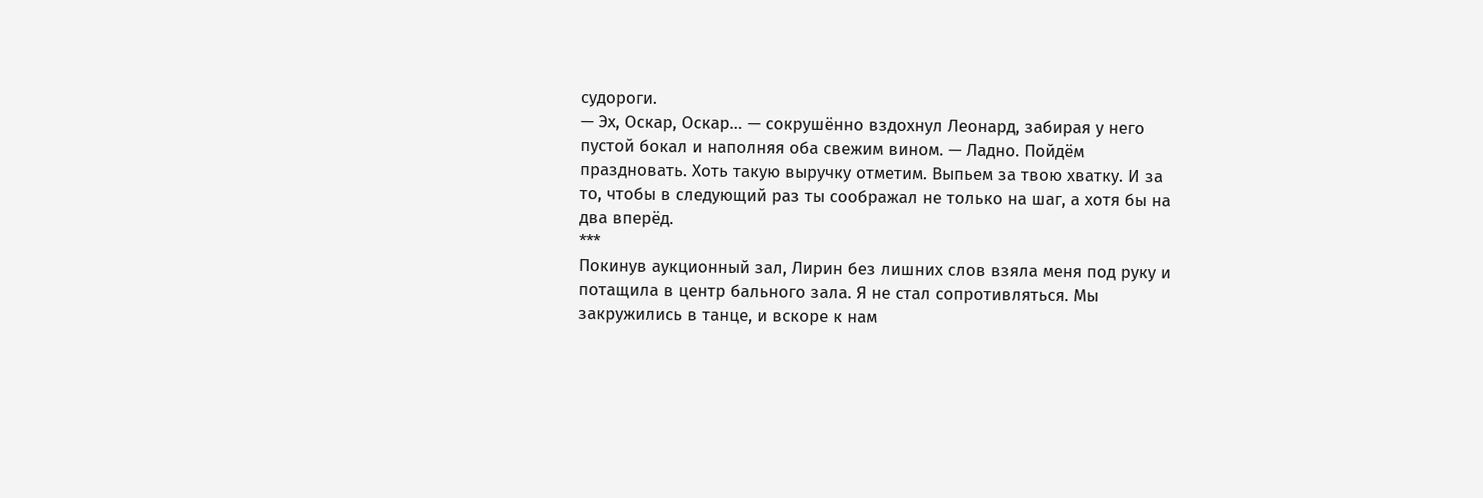судороги.
— Эх, Оскар, Оскар… — сокрушённо вздохнул Леонард, забирая у него пустой бокал и наполняя оба свежим вином. — Ладно. Пойдём праздновать. Хоть такую выручку отметим. Выпьем за твою хватку. И за то, чтобы в следующий раз ты соображал не только на шаг, а хотя бы на два вперёд.
***
Покинув аукционный зал, Лирин без лишних слов взяла меня под руку и потащила в центр бального зала. Я не стал сопротивляться. Мы закружились в танце, и вскоре к нам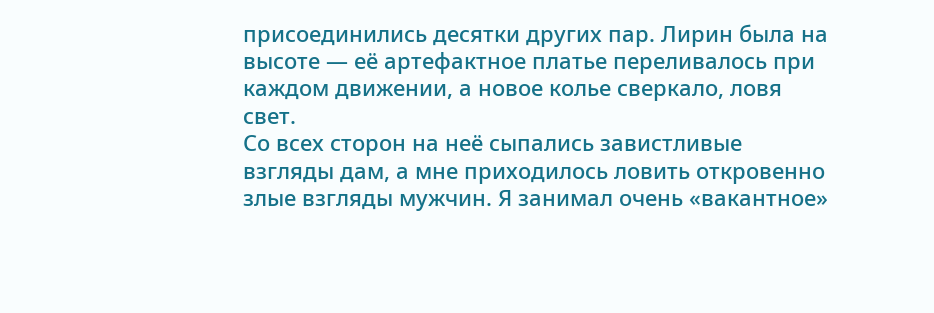присоединились десятки других пар. Лирин была на высоте — её артефактное платье переливалось при каждом движении, а новое колье сверкало, ловя свет.
Со всех сторон на неё сыпались завистливые взгляды дам, а мне приходилось ловить откровенно злые взгляды мужчин. Я занимал очень «вакантное»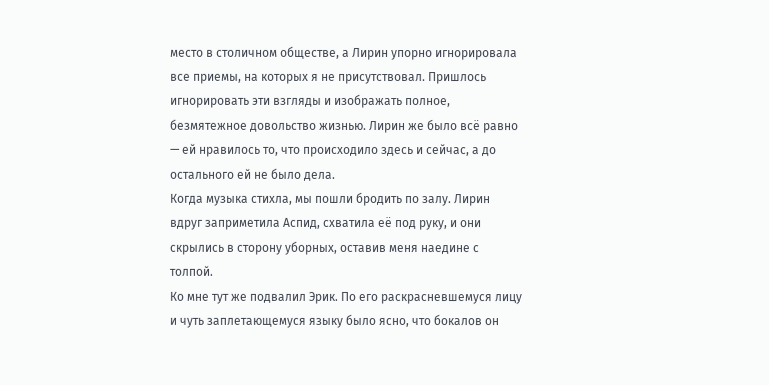место в столичном обществе, а Лирин упорно игнорировала все приемы, на которых я не присутствовал. Пришлось игнорировать эти взгляды и изображать полное, безмятежное довольство жизнью. Лирин же было всё равно — ей нравилось то, что происходило здесь и сейчас, а до остального ей не было дела.
Когда музыка стихла, мы пошли бродить по залу. Лирин вдруг заприметила Аспид, схватила её под руку, и они скрылись в сторону уборных, оставив меня наедине с толпой.
Ко мне тут же подвалил Эрик. По его раскрасневшемуся лицу и чуть заплетающемуся языку было ясно, что бокалов он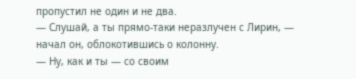пропустил не один и не два.
— Слушай, а ты прямо-таки неразлучен с Лирин, — начал он, облокотившись о колонну.
— Ну, как и ты — со своим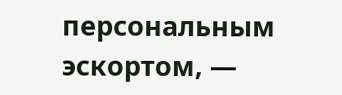персональным эскортом, —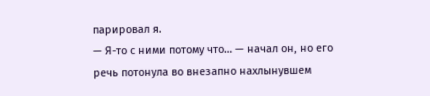парировал я.
— Я-то с ними потому что… — начал он, но его речь потонула во внезапно нахлынувшем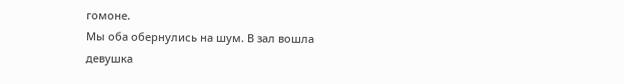гомоне.
Мы оба обернулись на шум. В зал вошла девушка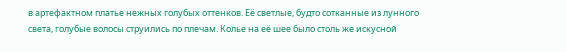в артефактном платье нежных голубых оттенков. Её светлые, будто сотканные из лунного света, голубые волосы струились по плечам. Колье на её шее было столь же искусной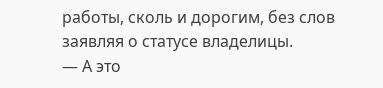работы, сколь и дорогим, без слов заявляя о статусе владелицы.
— А это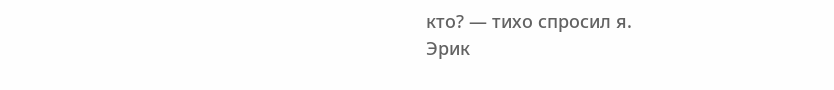кто? — тихо спросил я.
Эрик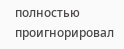полностью проигнорировал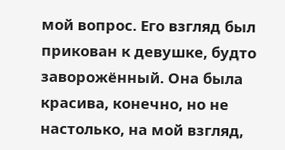мой вопрос. Его взгляд был прикован к девушке, будто заворожённый. Она была красива, конечно, но не настолько, на мой взгляд,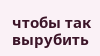чтобы так вырубить